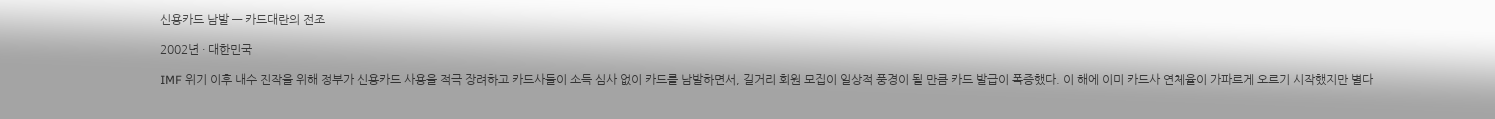신용카드 남발 — 카드대란의 전조

2002년 · 대한민국

IMF 위기 이후 내수 진작을 위해 정부가 신용카드 사용을 적극 장려하고 카드사들이 소득 심사 없이 카드를 남발하면서, 길거리 회원 모집이 일상적 풍경이 될 만큼 카드 발급이 폭증했다. 이 해에 이미 카드사 연체율이 가파르게 오르기 시작했지만 별다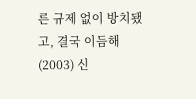른 규제 없이 방치됐고, 결국 이듬해(2003) 신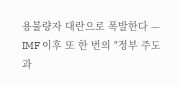용불량자 대란으로 폭발한다 — IMF 이후 또 한 번의 "정부 주도 과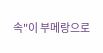속"이 부메랑으로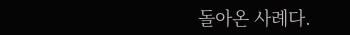돌아온 사례다.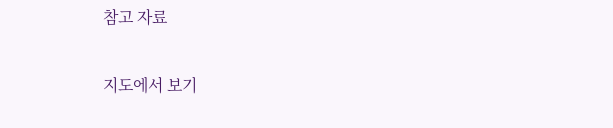참고 자료

지도에서 보기